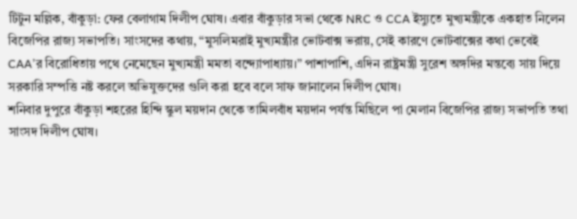টিটুন মল্লিক, বাঁকুড়া: ফের বেলাগাম দিলীপ ঘোষ। এবার বাঁকুড়ার সভা থেকে NRC ও CCA ইস্যুতে মুখ্যমন্ত্রীকে একহাত নিলেন বিজেপির রাজ্য সভাপতি। সাংসদের কথায়, “মুসলিমরাই মুখ্যমন্ত্রীর ভোটবাক্স ভরায়, সেই কারণে ভোটবাক্সের কথা ভেবেই CAA’র বিরোধিতায় পথে নেমেছেন মুখ্যমন্ত্রী মমতা বন্দ্যোপাধ্যায়।” পাশাপাশি, এদিন রাষ্ট্রমন্ত্রী সুরেশ অঙ্গদির মন্তব্যে সায় দিয়ে সরকারি সম্পত্তি নষ্ট করলে অভিযুক্তদের গুলি করা হবে বলে সাফ জানালেন দিলীপ ঘোষ।
শনিবার দুপুরে বাঁকুড়া শহরের হিন্দি স্কুল ময়দান থেকে তামিলবাঁধ ময়দান পর্যন্ত মিছিলে পা মেলান বিজেপির রাজ্য সভাপতি তথা সাংসদ দিলীপ ঘোষ।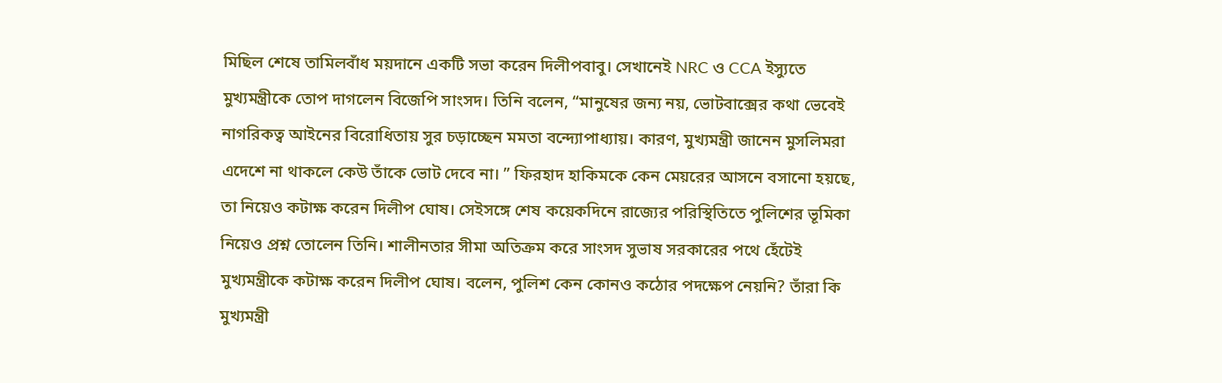মিছিল শেষে তামিলবাঁধ ময়দানে একটি সভা করেন দিলীপবাবু। সেখানেই NRC ও CCA ইস্যুতে মুখ্যমন্ত্রীকে তোপ দাগলেন বিজেপি সাংসদ। তিনি বলেন, “মানুষের জন্য নয়, ভোটবাক্সের কথা ভেবেই নাগরিকত্ব আইনের বিরোধিতায় সুর চড়াচ্ছেন মমতা বন্দ্যোপাধ্যায়। কারণ, মুখ্যমন্ত্রী জানেন মুসলিমরা এদেশে না থাকলে কেউ তাঁকে ভোট দেবে না। ” ফিরহাদ হাকিমকে কেন মেয়রের আসনে বসানো হয়ছে, তা নিয়েও কটাক্ষ করেন দিলীপ ঘোষ। সেইসঙ্গে শেষ কয়েকদিনে রাজ্যের পরিস্থিতিতে পুলিশের ভূমিকা নিয়েও প্রশ্ন তোলেন তিনি। শালীনতার সীমা অতিক্রম করে সাংসদ সুভাষ সরকারের পথে হেঁটেই মুখ্যমন্ত্রীকে কটাক্ষ করেন দিলীপ ঘোষ। বলেন, পুলিশ কেন কোনও কঠোর পদক্ষেপ নেয়নি? তাঁরা কি মুখ্যমন্ত্রী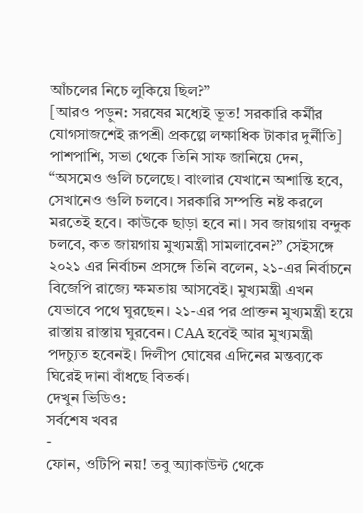আঁচলের নিচে লুকিয়ে ছিল?”
[আরও পড়ুন: সরষের মধ্যেই ভূত! সরকারি কর্মীর যোগসাজশেই রূপশ্রী প্রকল্পে লক্ষাধিক টাকার দুর্নীতি]
পাশপাশি, সভা থেকে তিনি সাফ জানিয়ে দেন, “অসমেও গুলি চলেছে। বাংলার যেখানে অশান্তি হবে, সেখানেও গুলি চলবে। সরকারি সম্পত্তি নষ্ট করলে মরতেই হবে। কাউকে ছাড়া হবে না। সব জায়গায় বন্দুক চলবে, কত জায়গায় মুখ্যমন্ত্রী সামলাবেন?” সেইসঙ্গে ২০২১ এর নির্বাচন প্রসঙ্গে তিনি বলেন, ২১-এর নির্বাচনে বিজেপি রাজ্যে ক্ষমতায় আসবেই। মুখ্যমন্ত্রী এখন যেভাবে পথে ঘুরছেন। ২১-এর পর প্রাক্তন মুখ্যমন্ত্রী হয়ে রাস্তায় রাস্তায় ঘুরবেন। CAA হবেই আর মুখ্যমন্ত্রী পদচ্যুত হবেনই। দিলীপ ঘোষের এদিনের মন্তব্যকে ঘিরেই দানা বাঁধছে বিতর্ক।
দেখুন ভিডিও:
সর্বশেষ খবর
-
ফোন, ওটিপি নয়! তবু অ্যাকাউন্ট থেকে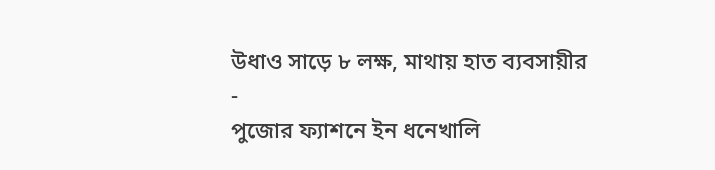উধাও সাড়ে ৮ লক্ষ, মাথায় হাত ব্যবসায়ীর
-
পুজোর ফ্যাশনে ইন ধনেখালি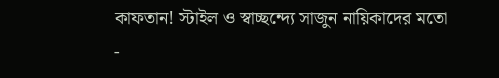কাফতান! স্টাইল ও স্বাচ্ছন্দ্যে সাজুন নায়িকাদের মতো
-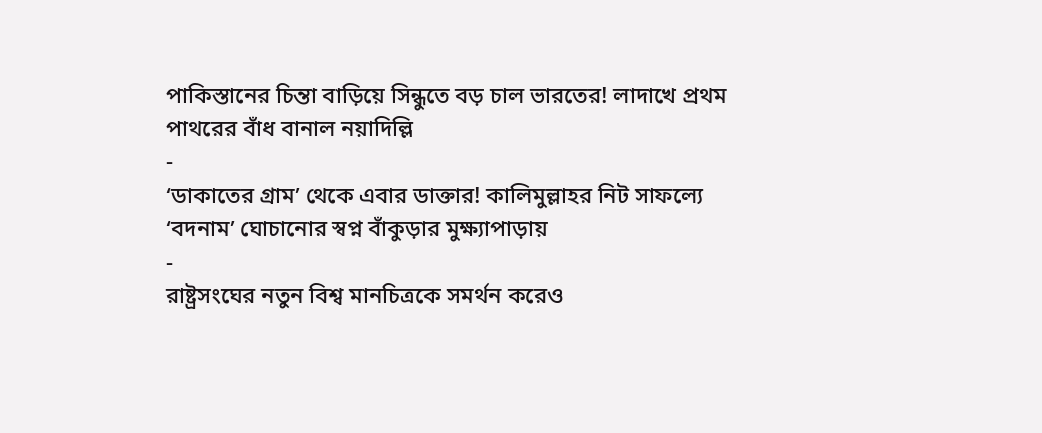পাকিস্তানের চিন্তা বাড়িয়ে সিন্ধুতে বড় চাল ভারতের! লাদাখে প্রথম পাথরের বাঁধ বানাল নয়াদিল্লি
-
‘ডাকাতের গ্রাম’ থেকে এবার ডাক্তার! কালিমুল্লাহর নিট সাফল্যে ‘বদনাম’ ঘোচানোর স্বপ্ন বাঁকুড়ার মুক্ষ্যাপাড়ায়
-
রাষ্ট্রসংঘের নতুন বিশ্ব মানচিত্রকে সমর্থন করেও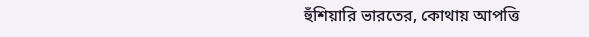হুঁশিয়ারি ভারতের, কোথায় আপত্তি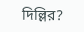দিল্লির?